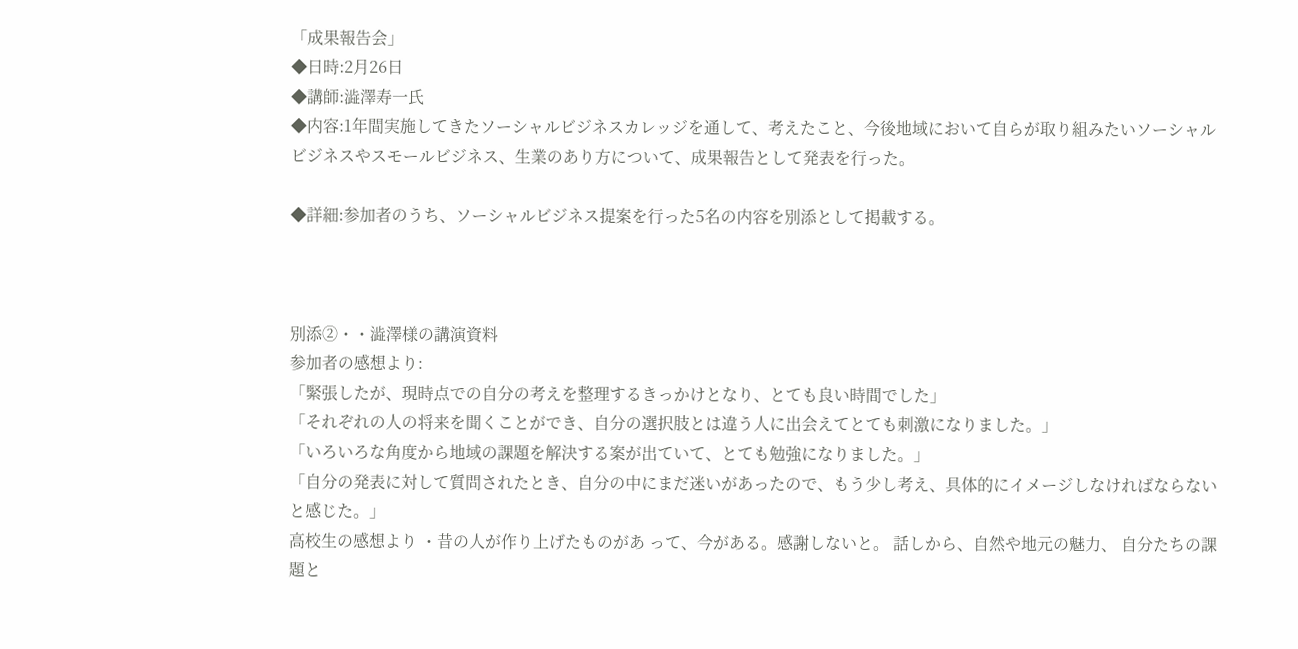「成果報告会」
◆日時:2月26日
◆講師:澁澤寿一氏
◆内容:1年間実施してきたソーシャルビジネスカレッジを通して、考えたこと、今後地域において自らが取り組みたいソーシャルビジネスやスモールビジネス、生業のあり方について、成果報告として発表を行った。

◆詳細:参加者のうち、ソーシャルビジネス提案を行った5名の内容を別添として掲載する。



別添②・・澁澤様の講演資料
参加者の感想より:
「緊張したが、現時点での自分の考えを整理するきっかけとなり、とても良い時間でした」
「それぞれの人の将来を聞くことができ、自分の選択肢とは違う人に出会えてとても刺激になりました。」
「いろいろな角度から地域の課題を解決する案が出ていて、とても勉強になりました。」
「自分の発表に対して質問されたとき、自分の中にまだ迷いがあったので、もう少し考え、具体的にイメージしなければならないと感じた。」
高校生の感想より ・昔の人が作り上げたものがあ って、今がある。感謝しないと。 話しから、自然や地元の魅力、 自分たちの課題と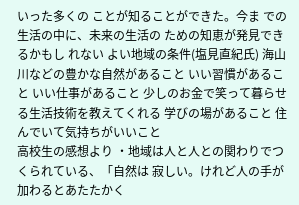いった多くの ことが知ることができた。今ま での生活の中に、未来の生活の ための知恵が発見できるかもし れない よい地域の条件(塩見直紀氏) 海山川などの豊かな自然があること いい習慣があること いい仕事があること 少しのお金で笑って暮らせる生活技術を教えてくれる 学びの場があること 住んでいて気持ちがいいこと
高校生の感想より ・地域は人と人との関わりでつくられている、「自然は 寂しい。けれど人の手が加わるとあたたかく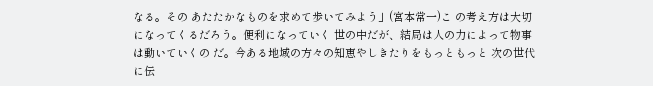なる。その あたたかなものを求めて歩いてみよう」(宮本常一)こ の考え方は大切になってくるだろう。便利になっていく 世の中だが、結局は人の力によって物事は動いていくの だ。今ある地域の方々の知恵やしきたりをもっともっと 次の世代に伝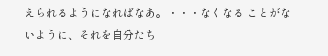えられるようになればなあ。・・・なくなる ことがないように、それを自分たち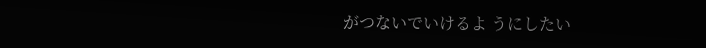がつないでいけるよ うにしたい